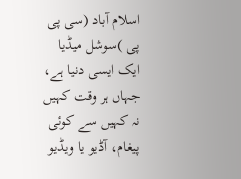اسلام آباد (سی پی پی )سوشل میڈیا ایک ایسی دنیا ہے، جہاں ہر وقت کہیں نہ کہیں سے کوئی پیغام، آڈیو یا ویڈیو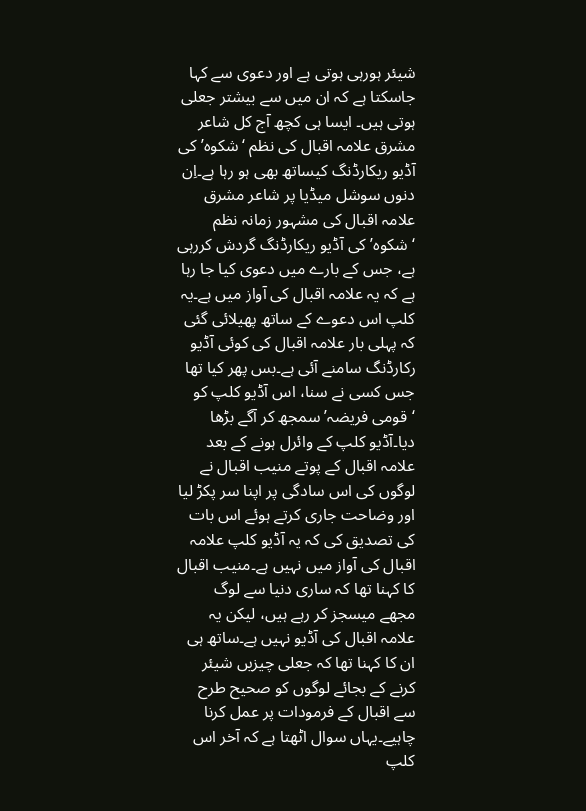شیئر ہورہی ہوتی ہے اور دعوی سے کہا جاسکتا ہے کہ ان میں سے بیشتر جعلی ہوتی ہیں۔ ایسا ہی کچھ آج کل شاعر مشرق علامہ اقبال کی نظم ‘شکوہ’ کی آڈیو ریکارڈنگ کیساتھ بھی ہو رہا ہے۔اِن دنوں سوشل میڈیا پر شاعر مشرق
علامہ اقبال کی مشہور زمانہ نظم ‘شکوہ’ کی آڈیو ریکارڈنگ گردش کررہی ہے، جس کے بارے میں دعوی کیا جا رہا ہے کہ یہ علامہ اقبال کی آواز میں ہے۔یہ کلپ اس دعوے کے ساتھ پھیلائی گئی کہ پہلی بار علامہ اقبال کی کوئی آڈیو رکارڈنگ سامنے آئی ہے۔بس پھر کیا تھا جس کسی نے سنا، اس آڈیو کلپ کو ‘قومی فریضہ’ سمجھ کر آگے بڑھا دیا۔آڈیو کلپ کے وائرل ہونے کے بعد علامہ اقبال کے پوتے منیب اقبال نے لوگوں کی اس سادگی پر اپنا سر پکڑ لیا اور وضاحت جاری کرتے ہوئے اس بات کی تصدیق کی کہ یہ آڈیو کلپ علامہ اقبال کی آواز میں نہیں ہے۔منیب اقبال کا کہنا تھا کہ ساری دنیا سے لوگ مجھے میسجز کر رہے ہیں، لیکن یہ علامہ اقبال کی آڈیو نہیں ہے۔ساتھ ہی ان کا کہنا تھا کہ جعلی چیزیں شیئر کرنے کے بجائے لوگوں کو صحیح طرح سے اقبال کے فرمودات پر عمل کرنا چاہیے۔یہاں سوال اٹھتا ہے کہ آخر اس کلپ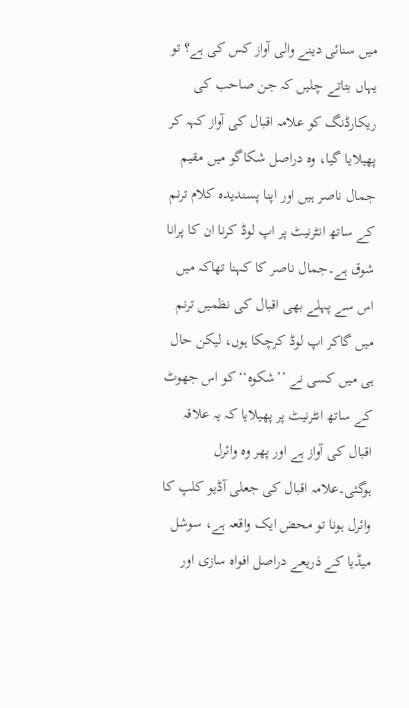میں سنائی دینے والی آواز کس کی ہے؟ تو یہاں بتاتے چلیں کہ جن صاحب کی ریکارڈنگ کو علامہ اقبال کی آواز کہہ کر پھیلایا گیا، وہ دراصل شکاگو میں مقیم جمال ناصر ہیں اور اپنا پسندیدہ کلام ترنم کے ساتھ انٹرنیٹ پر اپ لوڈ کرنا ان کا پرانا شوق ہے۔جمال ناصر کا کہنا تھاکہ میں اس سے پہلے بھی اقبال کی نظمیں ترنم میں گاکر اپ لوڈ کرچکا ہوں، لیکن حال ہی میں کسی نے ’’شکوہ‘‘کو اس جھوٹ کے ساتھ انٹرنیٹ پر پھیلایا کہ یہ علاقہ اقبال کی آواز ہے اور پھر وہ وائرل ہوگئی۔علامہ اقبال کی جعلی آڈیو کلپ کا
وائرل ہونا تو محض ایک واقعہ ہے، سوشل میڈیا کے ذریعے دراصل افواہ سازی اور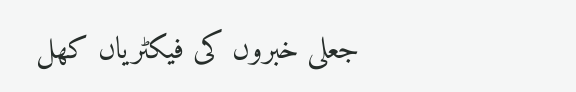جعلی خبروں کی فیکٹریاں کھل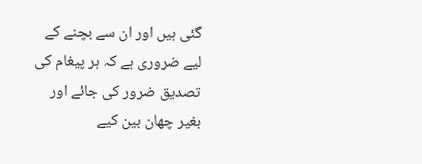گئی ہیں اور ان سے بچنے کے لیے ضروری ہے کہ ہر پیغام کی تصدیق ضرور کی جائے اور بغیر چھان بین کیے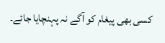کسی بھی پیغام کو آگے نہ پہنچایا جائے۔